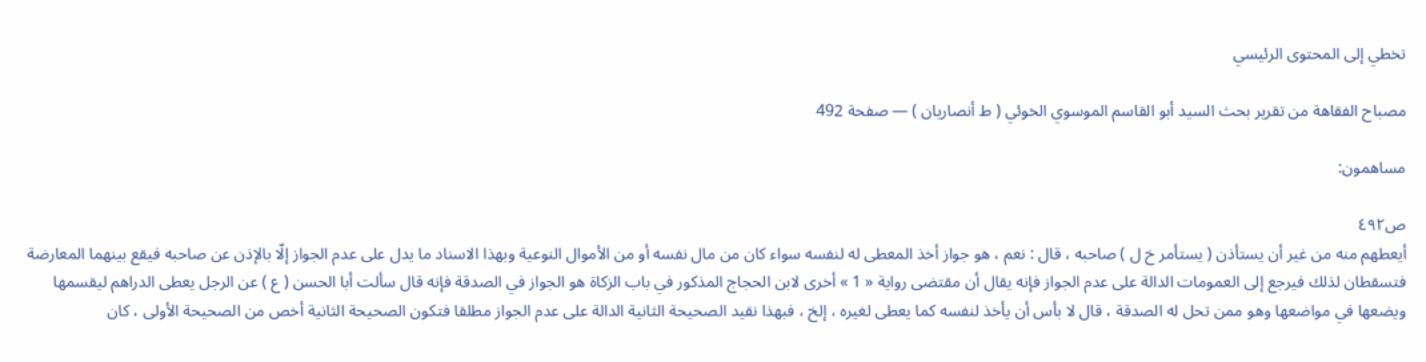تخطي إلى المحتوى الرئيسي

مصباح الفقاهة من تقرير بحث السيد أبو القاسم الموسوي الخوئي ( ط أنصاريان ) — صفحة 492

مساهمون:

ص٤٩٢
أيعطهم منه من غير أن يستأذن ( يستأمر خ ل ) صاحبه ، قال : نعم ، هو جواز أخذ المعطى له لنفسه سواء كان من مال نفسه أو من الأموال النوعية وبهذا الاسناد ما يدل على عدم الجواز إلّا بالإذن عن صاحبه فيقع بينهما المعارضة فتسقطان لذلك فيرجع إلى العمومات الدالة على عدم الجواز فإنه يقال أن مقتضى رواية « 1 » أخرى لابن الحجاج المذكور في باب الزكاة هو الجواز في الصدقة فإنه قال سألت أبا الحسن ( ع ) عن الرجل يعطى الدراهم ليقسمها ويضعها في مواضعها وهو ممن تحل له الصدقة ، قال لا بأس أن يأخذ لنفسه كما يعطى لغيره ، إلخ ، فبهذا نقيد الصحيحة الثانية الدالة على عدم الجواز مطلقا فتكون الصحيحة الثانية أخص من الصحيحة الأولى ، كان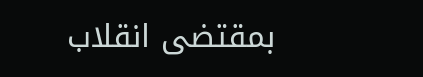بمقتضى انقلاب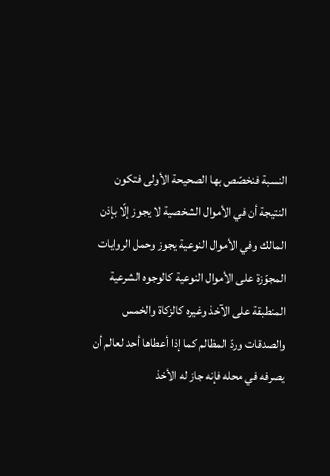النسبة فنخصّص بها الصحيحة الأولى فتكون النتيجة أن في الأموال الشخصية لا يجوز إلّا بإذن المالك وفي الأموال النوعية يجوز وحمل الروايات المجوّزة على الأموال النوعية كالوجوه الشرعية المنطبقة على الآخذ وغيره كالزكاة والخمس والصدقات وردّ المظالم كما إذا أعطاها أحد لعالم أن يصرفه في محله فإنه جاز له الأخذ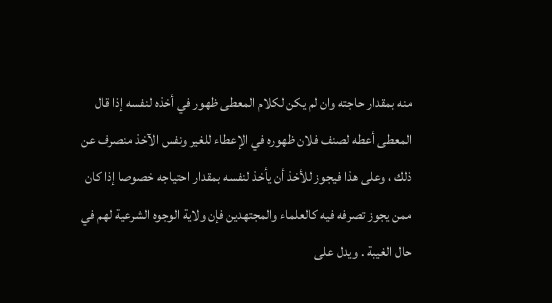منه بمقدار حاجته وان لم يكن لكلام المعطى ظهور في أخذه لنفسه إذا قال المعطى أعطه لصنف فلان ظهوره في الإعطاء للغير ونفس الآخذ منصرف عن ذلك ، وعلى هذا فيجوز للأخذ أن يأخذ لنفسه بمقدار احتياجه خصوصا إذا كان ممن يجوز تصرفه فيه كالعلماء والمجتهدين فإن ولاية الوجوه الشرعية لهم في حال الغيبة . ويدل على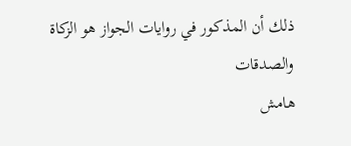ذلك أن المذكور في روايات الجواز هو الزكاة والصدقات
هامش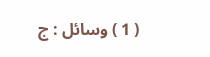( 1 ) وسائل : ج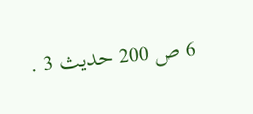6 ص 200 حديث 3 .